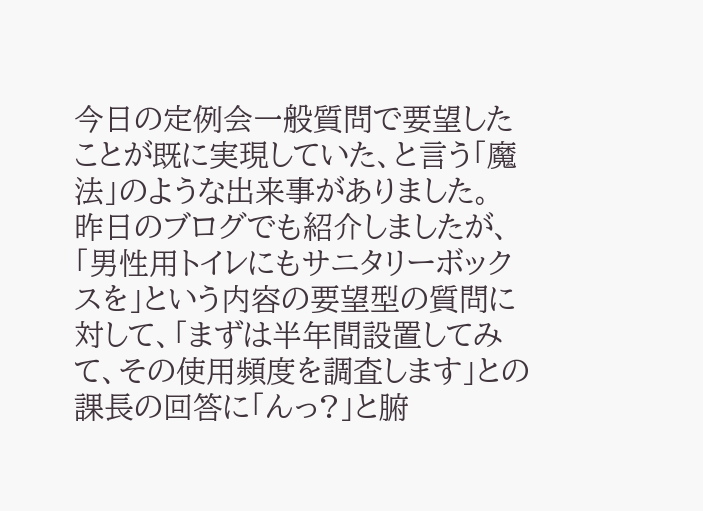今日の定例会一般質問で要望したことが既に実現していた、と言う「魔法」のような出来事がありました。
昨日のブログでも紹介しましたが、「男性用トイレにもサニタリーボックスを」という内容の要望型の質問に対して、「まずは半年間設置してみて、その使用頻度を調査します」との課長の回答に「んっ?」と腑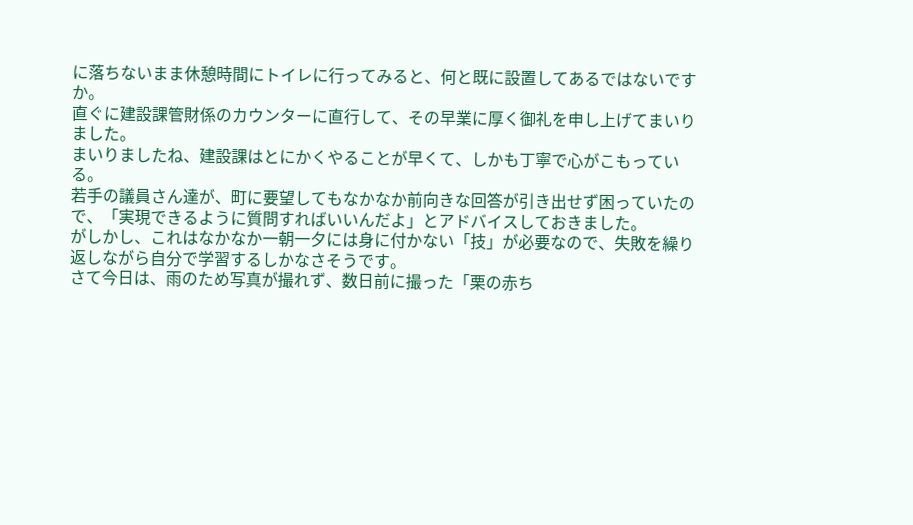に落ちないまま休憩時間にトイレに行ってみると、何と既に設置してあるではないですか。
直ぐに建設課管財係のカウンターに直行して、その早業に厚く御礼を申し上げてまいりました。
まいりましたね、建設課はとにかくやることが早くて、しかも丁寧で心がこもっている。
若手の議員さん達が、町に要望してもなかなか前向きな回答が引き出せず困っていたので、「実現できるように質問すればいいんだよ」とアドバイスしておきました。
がしかし、これはなかなか一朝一夕には身に付かない「技」が必要なので、失敗を繰り返しながら自分で学習するしかなさそうです。
さて今日は、雨のため写真が撮れず、数日前に撮った「栗の赤ち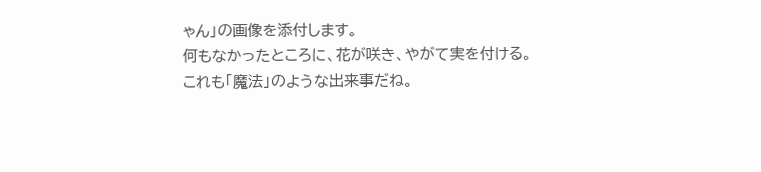ゃん」の画像を添付します。
何もなかったところに、花が咲き、やがて実を付ける。
これも「魔法」のような出来事だね。